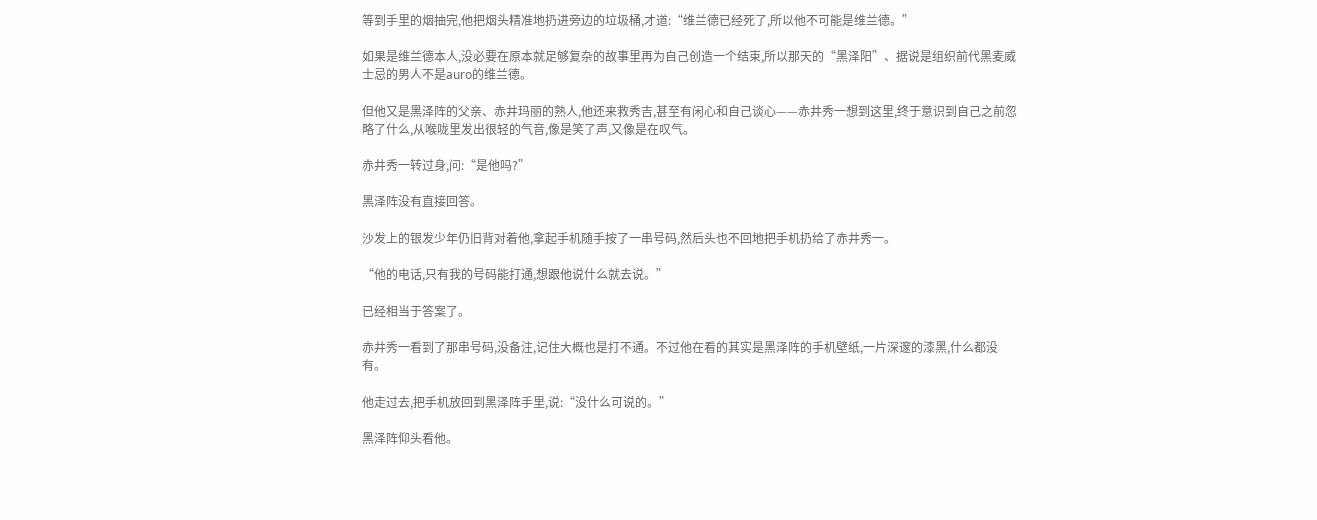等到手里的烟抽完,他把烟头精准地扔进旁边的垃圾桶,才道:“维兰德已经死了,所以他不可能是维兰德。”

如果是维兰德本人,没必要在原本就足够复杂的故事里再为自己创造一个结束,所以那天的“黑泽阳”、据说是组织前代黑麦威士忌的男人不是auro的维兰德。

但他又是黑泽阵的父亲、赤井玛丽的熟人,他还来救秀吉,甚至有闲心和自己谈心——赤井秀一想到这里,终于意识到自己之前忽略了什么,从喉咙里发出很轻的气音,像是笑了声,又像是在叹气。

赤井秀一转过身,问:“是他吗?”

黑泽阵没有直接回答。

沙发上的银发少年仍旧背对着他,拿起手机随手按了一串号码,然后头也不回地把手机扔给了赤井秀一。

“他的电话,只有我的号码能打通,想跟他说什么就去说。”

已经相当于答案了。

赤井秀一看到了那串号码,没备注,记住大概也是打不通。不过他在看的其实是黑泽阵的手机壁纸,一片深邃的漆黑,什么都没有。

他走过去,把手机放回到黑泽阵手里,说:“没什么可说的。”

黑泽阵仰头看他。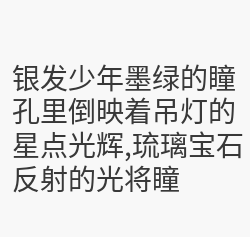银发少年墨绿的瞳孔里倒映着吊灯的星点光辉,琉璃宝石反射的光将瞳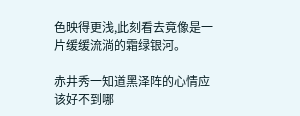色映得更浅,此刻看去竟像是一片缓缓流淌的霜绿银河。

赤井秀一知道黑泽阵的心情应该好不到哪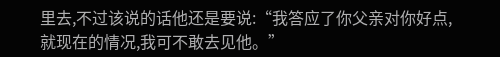里去,不过该说的话他还是要说:“我答应了你父亲对你好点,就现在的情况,我可不敢去见他。”